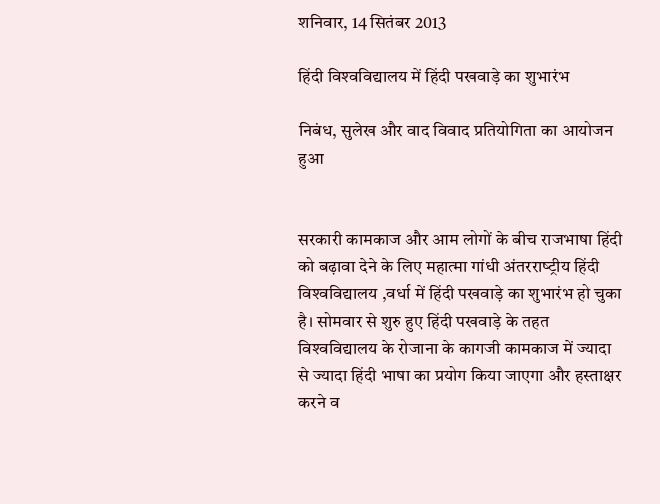शनिवार, 14 सितंबर 2013

हिंदी विश्‍वविद्यालय में हिंदी पखवाड़े का शुभारंभ

निबंध, सुलेख और वाद विवाद प्रतियोगिता का आयोजन हुआ


सरकारी कामकाज और आम लोगों के बीच राजभाषा हिंदी को बढ़ावा देने के लिए महात्‍मा गांधी अंतरराष्‍ट्रीय हिंदी विश्‍वविद्यालय ,वर्धा में हिंदी पखवाड़े का शुभारंभ हो चुका है। सोमवार से शुरु हुए हिंदी पखवाड़े के तहत विश्‍वविद्यालय के रोजाना के कागजी कामकाज में ज्यादा से ज्यादा हिंदी भाषा का प्रयोग किया जाएगा और हस्ताक्षर करने व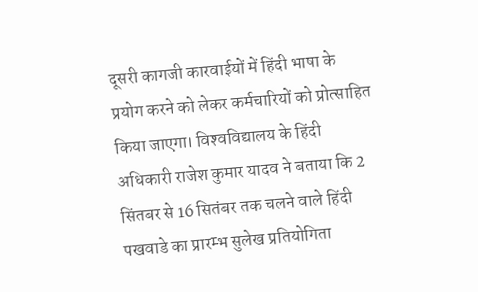दूसरी कागजी कारवाईयों में हिंदी भाषा के प्रयोग करने को लेकर कर्मचारियों को प्रोत्साहित किया जाएगा। विश्‍वविद्यालय के हिंदी अधिकारी राजेश कुमार यादव ने बताया कि 2 सिंतबर से 16 सितंबर तक चलने वाले हिंदी पखवाडे का प्रारम्भ सुलेख प्रतियोगिता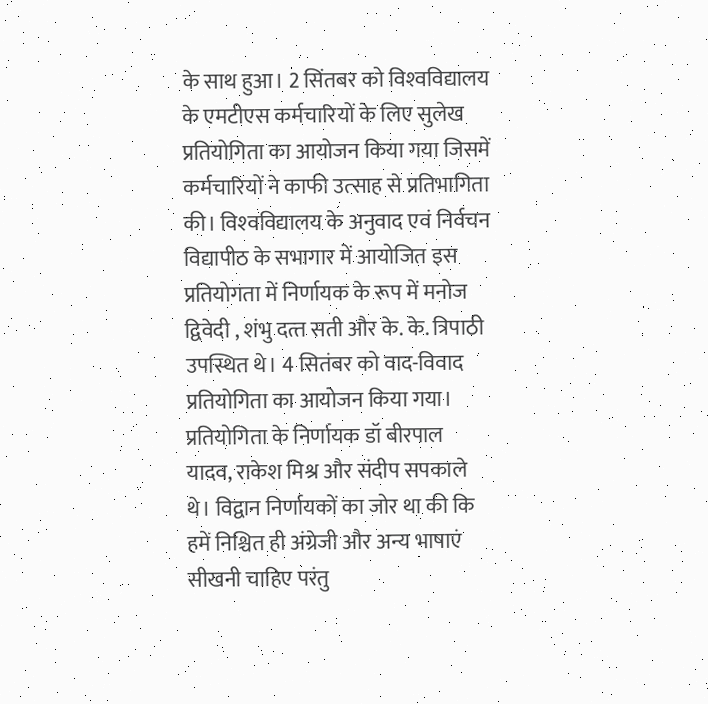के साथ हुआ। 2 सिंतबर को विश्‍वविद्यालय के एमटीएस कर्मचारियों के लिए सुलेख प्रतियोगिता का आयोजन किया गया जिसमें कर्मचारियों ने काफी उत्‍साह से प्रतिभागिता की। विश्‍वविद्यालय के अनुवाद एवं निर्वचन विद्यापीठ के सभागार में आयोजित इस प्रतियोगता में निर्णायक के रूप में मनोज द्विवेदी , शंभु दत्‍त सती और के. के. त्रिपाठी उपस्थित थे। 4 सितंबर को वाद-विवाद प्रतियोगिता का आयोजन किया गया। प्रतियोगिता के निर्णायक डॉ बीरपाल यादव, राकेश मिश्र और संदीप सपकाले थे। विद्वान निर्णायकों का जोर था की कि हमें निश्चित ही अंग्रेजी और अन्य भाषाएं सीखनी चाहिए परंतु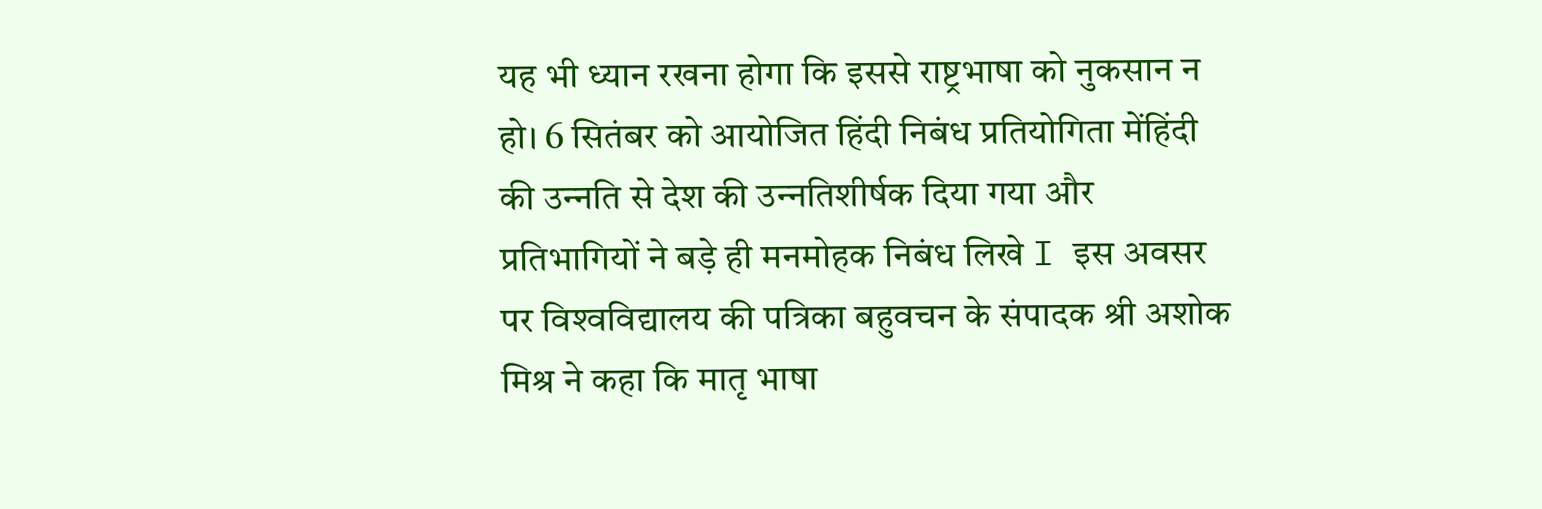यह भी ध्यान रखना होगा कि इससे राष्ट्रभाषा को नुकसान न हो। 6 सितंबर को आयोजित हिंदी निबंध प्रतियोगिता मेंहिंदी की उन्‍नति से देश की उन्‍नतिशीर्षक दिया गया और प्रतिभागियों ने बड़े ही मनमोहक निबंध लिखे I इस अवसर पर विश्‍वविद्यालय की पत्रिका बहुवचन के संपादक श्री अशोक मिश्र ने कहा कि मातृ भाषा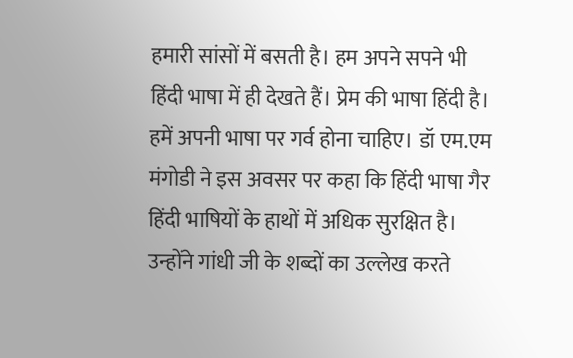हमारी सांसों में बसती है। हम अपने सपने भी हिंदी भाषा में ही देखते हैं। प्रेम की भाषा हिंदी है। हमें अपनी भाषा पर गर्व होना चाहिए। डॉ एम.एम मंगोडी ने इस अवसर पर कहा कि हिंदी भाषा गैर हिंदी भाषियों के हाथों में अधिक सुरक्षित है। उन्होंने गांधी जी के शब्दों का उल्लेख करते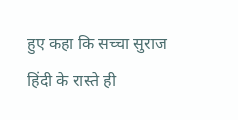हुए कहा कि सच्चा सुराज हिंदी के रास्ते ही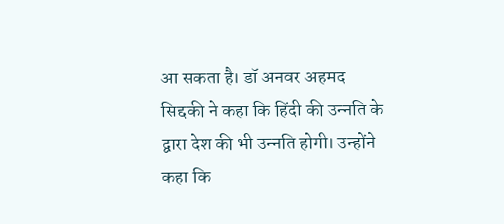आ सकता है। डॉ अनवर अहमद सिद्दकी ने कहा कि हिंदी की उन्‍नति के द्वारा देश की भी उन्‍नति होगी। उन्‍होंने कहा कि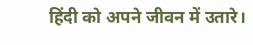हिंदी को अपने जीवन में उतारे।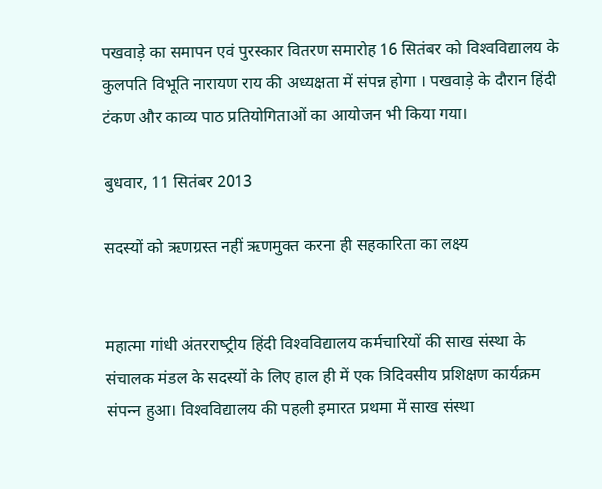पखवाड़े का समापन एवं पुरस्कार वितरण समारोह 16 सितंबर को विश्‍वविद्यालय के कुलपति विभूति नारायण राय की अध्‍यक्षता में संपन्न होगा । पखवाड़े के दौरान हिंदी टंकण और काव्य पाठ प्रतियोगिताओं का आयोजन भी किया गया।

बुधवार, 11 सितंबर 2013

सदस्‍यों को ऋणग्रस्‍त नहीं ऋणमुक्‍त करना ही सहकारिता का लक्ष्‍य


महात्‍मा गांधी अंतरराष्‍ट्रीय हिंदी विश्‍वविद्यालय कर्मचारियों की साख संस्‍था के संचालक मंडल के सदस्‍यों के लिए हाल ही में एक त्रिदिवसीय प्रशिक्षण कार्यक्रम संपन्‍न हुआ। विश्‍वविद्यालय की पहली इमारत प्रथमा में साख संस्‍था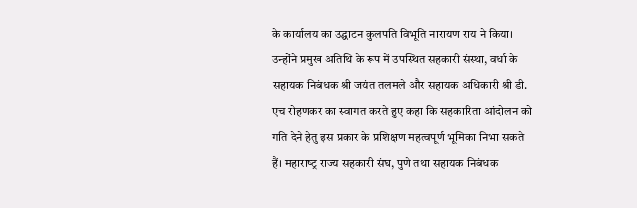के कार्यालय का उद्घाटन कुलपति विभूति नारायण राय ने किया। उन्‍होंने प्रमुख अतिथि के रूप में उपस्थित सहकारी संस्‍था, वर्धा के सहायक निबंधक श्री जयंत तलमले और सहायक अधिकारी श्री डी. एच रोहणकर का स्‍वागत करते हुए कहा कि सहकारिता आंदोलन को गति देने हेतु इस प्रकार के प्रशिक्षण महत्‍वपूर्ण भूमिका निभा सकते हैं। महाराष्‍ट्र राज्‍य सहकारी संघ, पुणे तथा सहायक निबंधक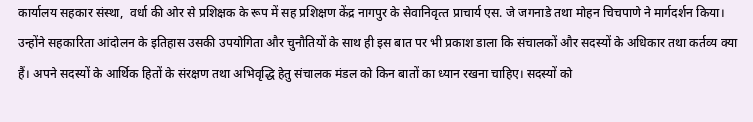कार्यालय सहकार संस्‍था,  वर्धा की ओर से प्रशिक्षक के रूप में सह प्रशिक्षण केंद्र नागपुर के सेवानिवृत्‍त प्राचार्य एस. जे जगनाडे तथा मोहन चिचपाणे ने मार्गदर्शन किया। उन्‍होंने सहकारिता आंदोलन के इतिहास उसकी उपयोगिता और चुनौतियों के साथ ही इस बात पर भी प्रकाश डाला कि संचालकों और सदस्‍यों के अधिकार तथा कर्तव्‍य क्‍या हैं। अपने सदस्‍यों के आर्थिक हितों के संरक्षण तथा अभिवृद्धि हेतु संचालक मंडल को किन बातों का ध्‍यान रखना चाहिए। सदस्‍यों को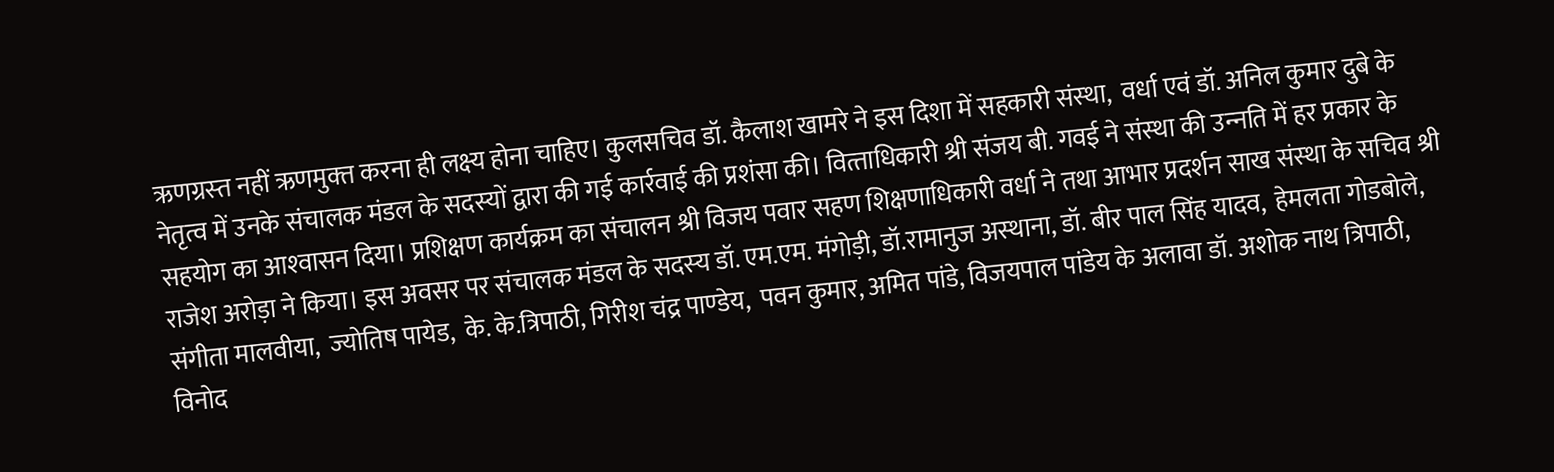ऋणग्रस्‍त नहीं ऋणमुक्‍त करना ही लक्ष्‍य होना चाहिए। कुलसचिव डॉ. कैलाश खामरे ने इस दिशा में सहकारी संस्‍था,  वर्धा एवं डॉ. अनिल कुमार दुबे के नेतृत्‍व में उनके संचालक मंडल के सदस्‍यों द्वारा की गई कार्रवाई की प्रशंसा की। वित्‍ताधिकारी श्री संजय बी. गवई ने संस्‍था की उन्‍नति में हर प्रकार के सहयोग का आश्‍वासन दिया। प्रशिक्षण कार्यक्रम का संचालन श्री विजय पवार सहण शिक्षणाधिकारी वर्धा ने तथा आभार प्रदर्शन साख संस्‍था के सचिव श्री राजेश अरोड़ा ने किया। इस अवसर पर संचालक मंडल के सदस्‍य डॉ. एम.एम. मंगोड़ी, डॉ.रामानुज अस्‍थाना, डॉ. बीर पाल सिंह यादव,  हेमलता गोडबोले,  संगीता मालवीया,  ज्‍योतिष पायेड,  के. के.त्रिपाठी, गिरीश चंद्र पाण्‍डेय,  पवन कुमार, अमित पांडे, विजयपाल पांडेय के अलावा डॉ. अशोक नाथ त्रिपाठी,  विनोद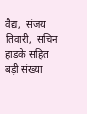वैद्य,  संजय तिवारी,  सचिन हाडके सहित बड़ी संख्‍या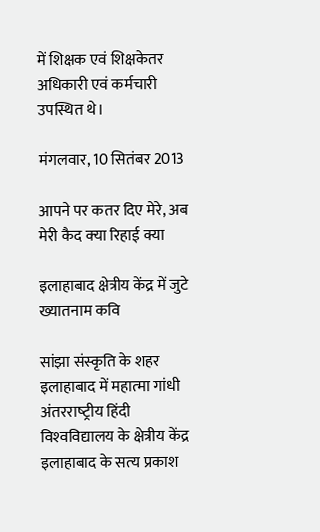में शिक्षक एवं शिक्षकेतर अधिकारी एवं कर्मचारी उपस्थित थे।

मंगलवार, 10 सितंबर 2013

आपने पर कतर दिए मेरे, अब मेरी कैद क्‍या रिहाई क्या

इलाहाबाद क्षेत्रीय केंद्र में जुटे ख्‍यातनाम कवि

सांझा संस्‍कृति के शहर इलाहाबाद में महात्‍मा गांधी अंतरराष्‍ट्रीय हिंदी विश्‍वविद्यालय के क्षेत्रीय केंद्र इलाहाबाद के सत्‍य प्रकाश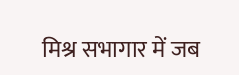मिश्र सभागार में जब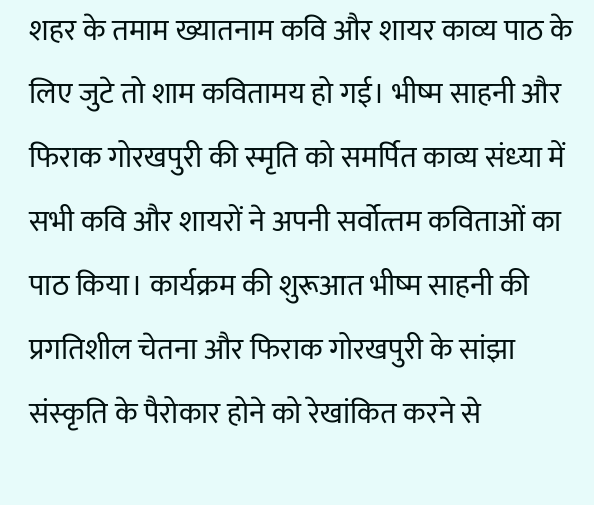शहर के तमाम ख्‍यातनाम कवि और शायर काव्‍य पाठ के लिए जुटे तो शाम कवितामय हो गई। भीष्‍म साहनी और फिराक गोरखपुरी की स्‍मृति को समर्पित काव्‍य संध्‍या में सभी कवि और शायरों ने अपनी सर्वोत्‍तम कविताओं का पाठ किया। कार्यक्रम की शुरूआत भीष्‍म साहनी की प्रगतिशील चेतना और फिराक गोरखपुरी के सांझा संस्‍कृति के पैरोकार होने को रेखांकित करने से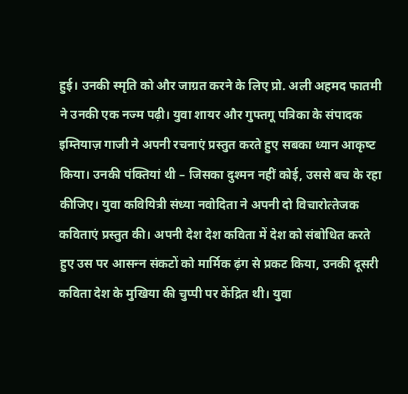हुई। उनकी स्‍मृति को और जाग्रत करने के लिए प्रो. अली अहमद फातमी ने उनकी एक नज्‍म पढ़ी। युवा शायर और गुफ्तगू पत्रिका के संपादक इम्तियाज़ गाजी ने अपनी रचनाएं प्रस्‍तुत करते हुए सबका ध्‍यान आकृष्‍ट किया। उनकी पंक्तियां थी – जिसका दुश्‍मन नहीं कोई, उससे बच के रहा कीजिए। युवा कवियित्री संध्‍या नवोदिता ने अपनी दो विचारोत्‍तेजक कविताएं प्रस्‍तुत की। अपनी देश देश कविता में देश को संबोधित करते हुए उस पर आसन्‍न संकटों को मार्मिक ढ़ंग से प्रकट किया, उनकी दूसरी कविता देश के मुखिया की चुप्‍पी पर केंद्रित थी। युवा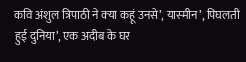कवि अंशुल त्रिपाठी ने क्‍या कहूं उनसे’, यास्‍मीन’, पिघलती हुई दुनिया’, एक अदीब के घर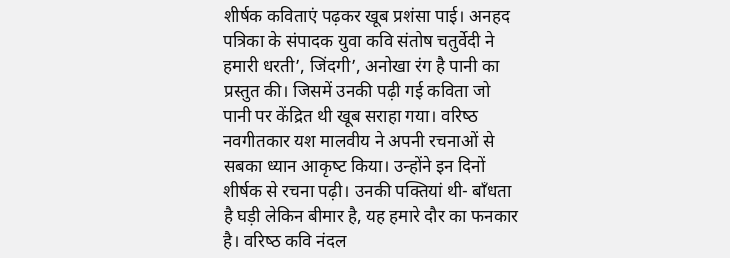शीर्षक कविताएं पढ़कर खूब प्रशंसा पाई। अनहद पत्रिका के संपादक युवा कवि संतोष चतुर्वेदी ने हमारी धरती’, जिंदगी’, अनोखा रंग है पानी का प्रस्‍तुत की। जिसमें उनकी पढ़ी गई कविता जो पानी पर केंद्रित थी खूब सराहा गया। वरिष्‍ठ नवगीतकार यश मालवीय ने अपनी रचनाओं से सबका ध्‍यान आकृष्‍ट किया। उन्‍होंने इन दिनों शीर्षक से रचना पढ़ी। उनकी पक्तियां थी- बॉंधता है घड़ी लेकिन बीमार है, यह हमारे दौर का फनकार है। वरिष्‍ठ कवि नंदल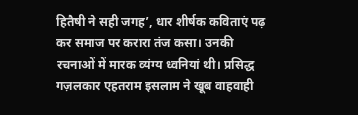हितैषी ने सही जगह’, धार शीर्षक कविताएं पढ़ कर समाज पर करारा तंज कसा। उनकी रचनाओं में मारक व्‍यंग्य ध्‍वनियां थी। प्रसिद्ध गज़लकार एहतराम इसलाम ने खूब वाहवाही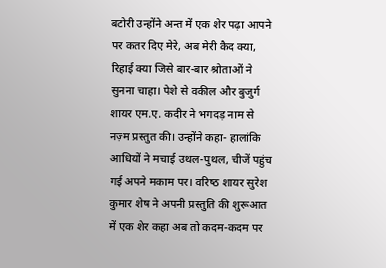बटोरी उन्‍होंने अन्‍त में एक शेर पढ़ा आपने पर कतर दिए मेरे, अब मेरी कैद क्‍या, रिहाई क्‍या जिसे बार-बार श्रोताओं ने सुनना चाहा। पेशे से वकील और बुजुर्ग शायर एम.ए. कदीर ने भगदड़ नाम से नज़्म प्रस्‍तुत की। उन्‍होंने कहा- हालांकि आधियों ने मचाई उथल-पुथल, चीजें पहुंच गई अपने मकाम पर। वरिष्‍ठ शायर सुरेश कुमार शेष ने अपनी प्रस्‍तुति की शुरूआत में एक शेर कहा अब तो कदम-कदम पर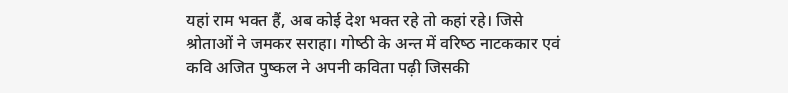यहां राम भक्‍त हैं, अब कोई देश भक्‍त रहे तो कहां रहे। जिसे श्रोताओं ने जमकर सराहा। गोष्‍ठी के अन्‍त में वरिष्‍ठ नाटककार एवं कवि अजित पुष्‍कल ने अपनी कविता पढ़ी जिसकी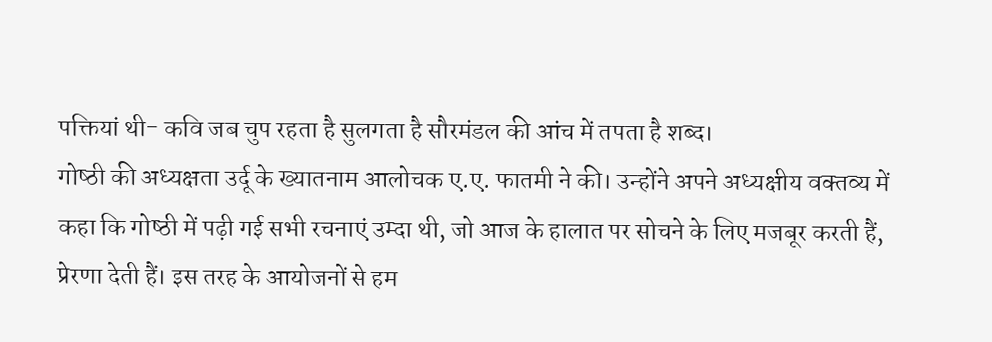पक्तियां थी- कवि जब चुप रहता है सुलगता है सौरमंडल की आंच में तपता है शब्‍द।
गोष्‍ठी की अध्‍यक्षता उर्दू के ख्‍यातनाम आलोचक ए.ए. फातमी ने की। उन्‍होंने अपने अध्‍यक्षीय वक्‍तव्‍य में कहा कि गोष्‍ठी में पढ़ी गई सभी रचनाएं उम्‍दा थी, जो आज के हालात पर सोचने के लिए मजबूर करती हैं, प्रेरणा देती हैं। इस तरह के आयोजनों से हम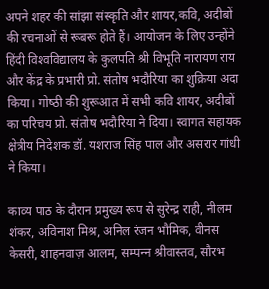अपने शहर की सांझा संस्‍कृति और शायर,कवि, अदीबों की रचनाओं से रूबरू होते हैं। आयोजन के लिए उन्‍होंने हिंदी विश्‍वविद्यालय के कुलपति श्री विभूति नारायण राय और केंद्र के प्रभारी प्रो. संतोष भदौरिया का शुक्रिया अदा किया। गोष्‍ठी की शुरूआत में सभी कवि शायर, अदीबों का परिचय प्रो. संतोष भदौरिया ने दिया। स्‍वागत सहायक क्षेत्रीय निदेशक डॉ. यशराज सिंह पाल और असरार गांधी ने किया।

काव्‍य पाठ के दौरान प्रमुख्‍य रूप से सुरेन्‍द्र राही, नीलम शंकर, अविनाश मिश्र, अनिल रंजन भौमिक, वीनस केसरी, शाहनवाज़ आलम, सम्‍पन्‍न श्रीवास्‍तव, सौरभ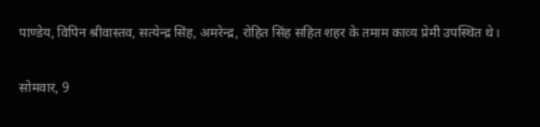पाण्‍डेय, विपिन श्रीवास्‍तव, सत्‍येन्‍द्र सिंह, अमरेन्‍द्र, रोहित सिंह सहित शहर के तमाम काव्‍य प्रेमी उपस्थित थे।

सोमवार, 9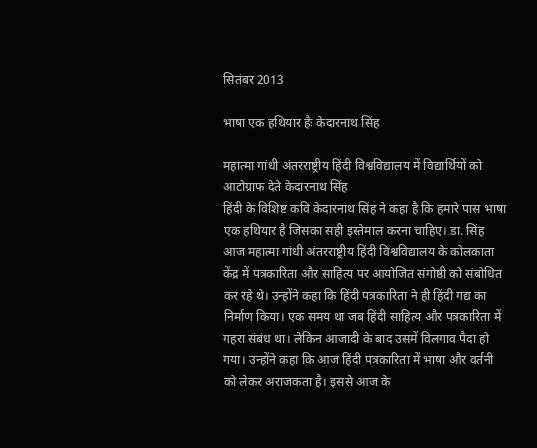सितंबर 2013

भाषा एक हथियार हैः केदारनाथ सिंह

महात्मा गांधी अंतरराष्ट्रीय हिंदी विश्वविद्यालय में विद्यार्थियों को आटोग्राफ देते केदारनाथ सिंह
हिंदी के विशिष्ट कवि केदारनाथ सिंह ने कहा है कि हमारे पास भाषा एक हथियार है जिसका सही इस्तेमाल करना चाहिए। डा. सिंह आज महात्मा गांधी अंतरराष्ट्रीय हिंदी विश्वविद्यालय के कोलकाता केंद्र में पत्रकारिता और साहित्य पर आयोजित संगोष्ठी को संबोधित कर रहे थे। उन्होंने कहा कि हिंदी पत्रकारिता ने ही हिंदी गद्य का निर्माण किया। एक समय था जब हिंदी साहित्य और पत्रकारिता में गहरा संबंध था। लेकिन आजादी के बाद उसमें विलगाव पैदा हो गया। उन्होंने कहा कि आज हिंदी पत्रकारिता में भाषा और वर्तनी को लेकर अराजकता है। इससे आज के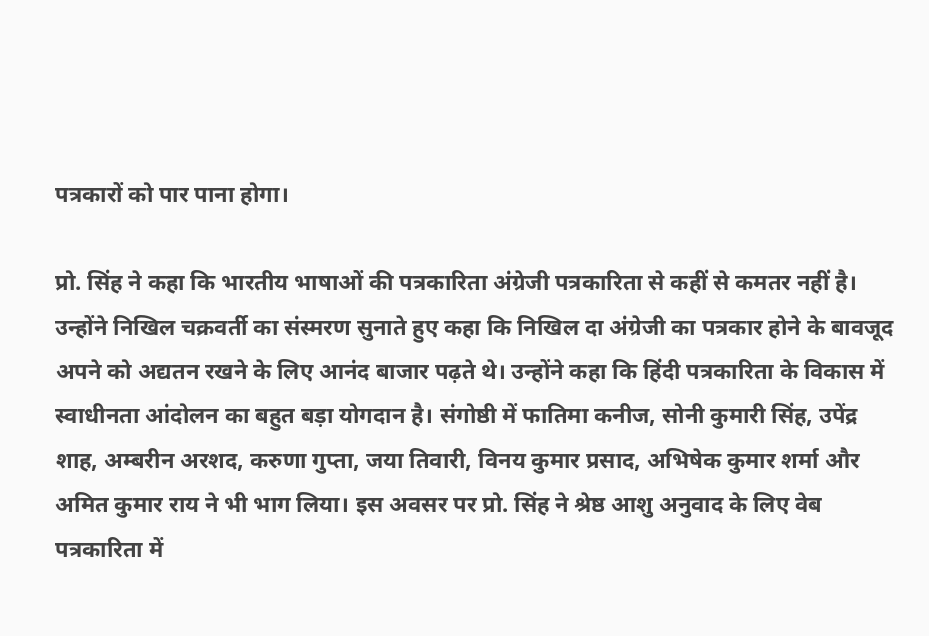पत्रकारों को पार पाना होगा।

प्रो. सिंह ने कहा कि भारतीय भाषाओं की पत्रकारिता अंग्रेजी पत्रकारिता से कहीं से कमतर नहीं है। उन्होंने निखिल चक्रवर्ती का संस्मरण सुनाते हुए कहा कि निखिल दा अंग्रेजी का पत्रकार होने के बावजूद अपने को अद्यतन रखने के लिए आनंद बाजार पढ़ते थे। उन्होंने कहा कि हिंदी पत्रकारिता के विकास में स्वाधीनता आंदोलन का बहुत बड़ा योगदान है। संगोष्ठी में फातिमा कनीज, सोनी कुमारी सिंह, उपेंद्र शाह, अम्बरीन अरशद, करुणा गुप्ता, जया तिवारी, विनय कुमार प्रसाद, अभिषेक कुमार शर्मा और अमित कुमार राय ने भी भाग लिया। इस अवसर पर प्रो. सिंह ने श्रेष्ठ आशु अनुवाद के लिए वेब पत्रकारिता में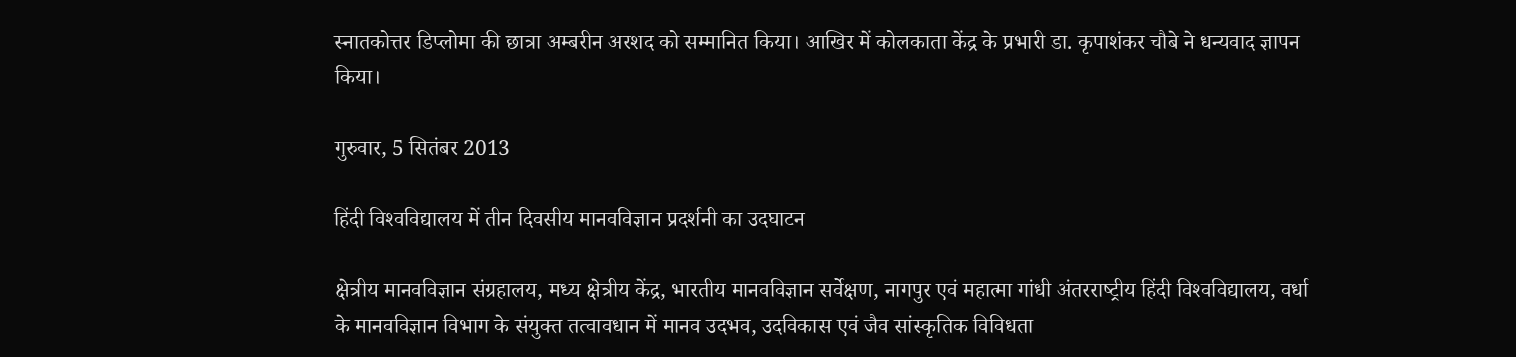स्नातकोत्तर डिप्लोमा की छात्रा अम्बरीन अरशद को सम्मानित किया। आखिर में कोलकाता केंद्र के प्रभारी डा. कृपाशंकर चौबे ने धन्यवाद ज्ञापन किया।

गुरुवार, 5 सितंबर 2013

हिंदी विश्‍वविद्यालय में तीन दिवसीय मानवविज्ञान प्रदर्शनी का उदघाटन

क्षेत्रीय मानवविज्ञान संग्रहालय, मध्‍य क्षेत्रीय केंद्र, भारतीय मानवविज्ञान सर्वेक्षण, नागपुर एवं महात्‍मा गांधी अंतरराष्‍ट्रीय हिंदी विश्‍वविद्यालय, वर्धा के मानवविज्ञान विभाग के संयुक्‍त तत्‍वावधान में मानव उदभव, उदविकास एवं जैव सांस्‍कृतिक विविधता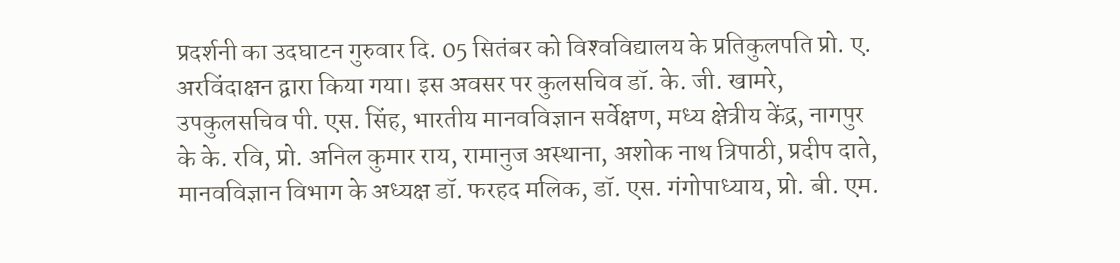प्रदर्शनी का उदघाटन गुरुवार दि. 05 सितंबर को विश्‍वविद्यालय के प्रतिकुलपति प्रो. ए. अरविंदाक्षन द्वारा किया गया। इस अवसर पर कुलसचिव डॉ. के. जी. खामरे, उपकुलसचिव पी. एस. सिंह, भारतीय मानवविज्ञान सर्वेक्षण, मध्‍य क्षेत्रीय केंद्र, नागपुर के के. रवि, प्रो. अनिल कुमार राय, रामानुज अस्‍थाना, अशोक नाथ त्रिपाठी, प्रदीप दाते, मानवविज्ञान विभाग के अध्‍यक्ष डॉ. फरहद मलिक, डॉ. एस. गंगोपाध्‍याय, प्रो. बी. एम.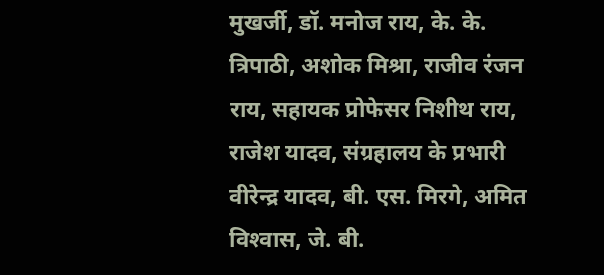मुखर्जी, डॉ. मनोज राय, के. के. त्रिपाठी, अशोक मिश्रा, राजीव रंजन राय, सहायक प्रोफेसर निशीथ राय, राजेश यादव, संग्रहालय के प्रभारी वीरेन्‍द्र यादव, बी. एस. मिरगे, अमित विश्‍वास, जे. बी.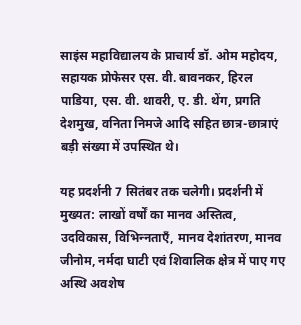साइंस महाविद्यालय के प्राचार्य डॉ. ओम महोदय, सहायक प्रोफेसर एस. वी. बावनकर, हिरल पाडिया, एस. वी. थावरी, ए. डी. थेंग, प्रगति देशमुख, वनिता निमजे आदि सहित छात्र-छात्राएं बड़ी संख्‍या में उपस्थित थे।

यह प्रदर्शनी 7 सितंबर तक चलेगी। प्रदर्शनी में मुख्‍यत: लाखों वर्षों का मानव अस्तित्‍व, उदविकास, विभिन्‍नताएँ, मानव देशांतरण, मानव जीनोम, नर्मदा घाटी एवं शिवालिक क्षेत्र में पाए गए अस्थि अवशेष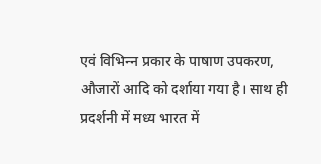एवं विभिन्‍न प्रकार के पाषाण उपकरण, औजारों आदि को दर्शाया गया है। साथ ही प्रदर्शनी में मध्‍य भारत में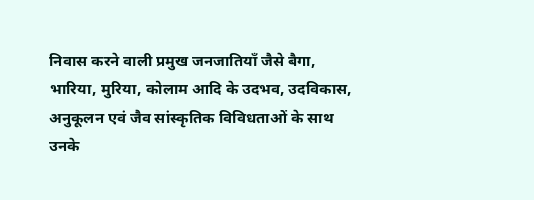निवास करने वाली प्रमुख जनजातियाँ जैसे बैगा, भारिया, मुरिया, कोलाम आदि के उदभव, उदविकास, अनुकूलन एवं जैव सांस्‍कृतिक विविधताओं के साथ उनके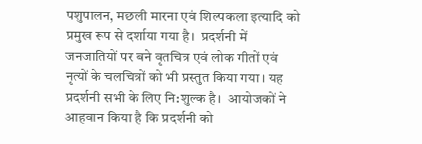पशुपालन, मछली मारना एवं शिल्‍पकला इत्‍यादि को प्रमुख रूप से दर्शाया गया है।  प्रदर्शनी में जनजातियों पर बने वृतचित्र एवं लोक गीतों एवं नृत्‍यों के चलचित्रों को भी प्रस्‍तुत किया गया। यह प्रदर्शनी सभी के लिए नि:शुल्‍क है।  आयोजकों ने आहवान किया है कि प्रदर्शनी को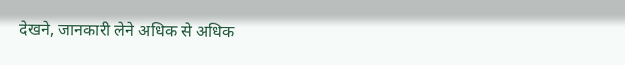देखने, जानकारी लेने अधिक से अधिक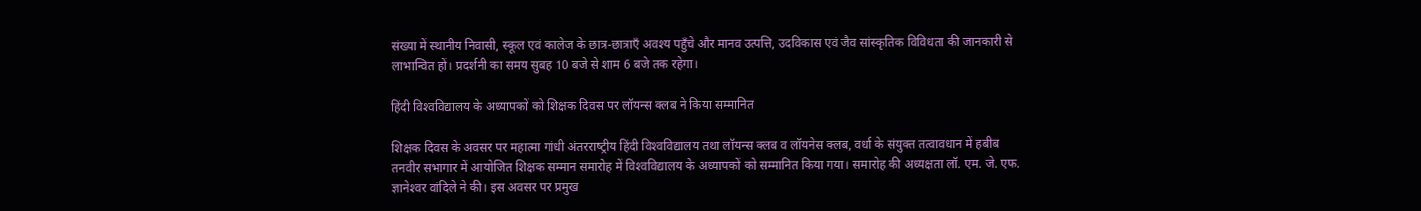संख्‍या में स्‍थानीय निवासी, स्‍कूल एवं कालेज के छात्र-छात्राएँ अवश्‍य पहुँचे और मानव उत्‍पत्ति, उदविकास एवं जैव सांस्‍कृतिक विविधता की जानकारी से लाभान्वित हों। प्रदर्शनी का समय सुबह 10 बजे से शाम 6 बजे तक रहेगा।

हिंदी विश्‍वविद्यालय के अध्‍यापकों को शिक्षक दिवस पर लॉयन्‍स क्‍लब ने किया सम्‍मानित

शिक्षक दिवस के अवसर पर महात्‍मा गांधी अंतरराष्‍ट्रीय हिंदी विश्‍वविद्यालय तथा लॉयन्‍स क्‍लब व लॉयनेस क्‍लब, वर्धा के संयुक्‍त तत्‍वावधान में हबीब तनवीर सभागार में आयोजित शिक्षक सम्‍मान समारोह में विश्‍वविद्यालय के अध्‍यापकों को सम्‍मानित किया गया। समारोह की अध्‍यक्षता लॉ. एम. जे. एफ. ज्ञानेश्‍वर वांदिले ने की। इस अवसर पर प्रमुख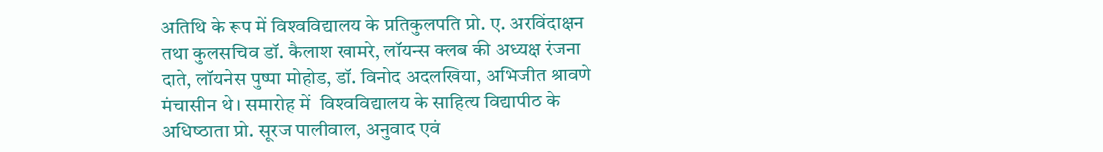अतिथि के रूप में विश्‍वविद्यालय के प्रतिकुलपति प्रो. ए. अरविंदाक्षन तथा कुलसचिव डॉ. कैलाश खामरे, लॉयन्‍स क्‍लब की अध्‍यक्ष रंजना दाते, लॉयनेस पुष्‍पा मोहोड, डॉ. विनोद अदलखिया, अभिजीत श्रावणे मंचासीन थे। समारोह में  विश्‍वविद्यालय के साहित्‍य विद्यापीठ के अधिष्‍ठाता प्रो. सूरज पालीवाल, अनुवाद एवं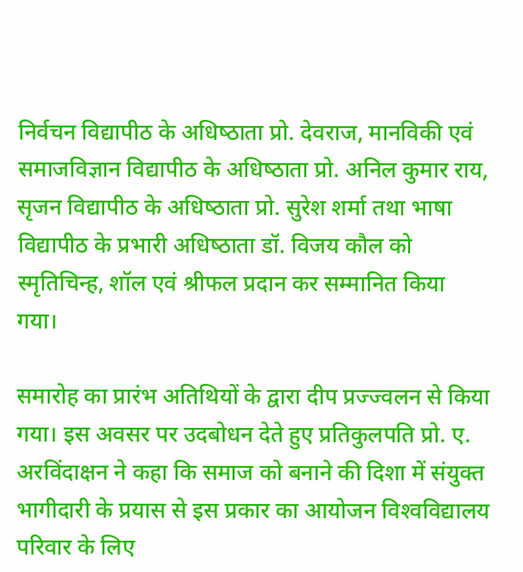निर्वचन विद्यापीठ के अधिष्‍ठाता प्रो. देवराज, मानविकी एवं समाजविज्ञान विद्यापीठ के अधिष्‍ठाता प्रो. अनिल कुमार राय, सृजन विद्यापीठ के अधिष्‍ठाता प्रो. सुरेश शर्मा तथा भाषा विद्यापीठ के प्रभारी अधिष्‍ठाता डॉ. विजय कौल को स्‍मृतिचिन्‍ह, शॉल एवं श्रीफल प्रदान कर सम्‍मानित किया गया।

समारोह का प्रारंभ अतिथियों के द्वारा दीप प्रज्‍ज्‍वलन से किया गया। इस अवसर पर उदबोधन देते हुए प्रतिकुलपति प्रो. ए. अरविंदाक्षन ने कहा कि समाज को बनाने की दिशा में संयुक्‍त भागीदारी के प्रयास से इस प्रकार का आयोजन विश्‍वविद्यालय परिवार के लिए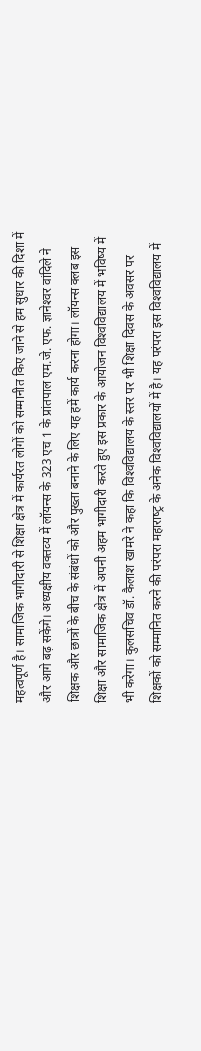महत्‍वपूर्ण है। सामाजिक भागीदारी से शिक्षा क्षेत्र में कार्यरत लोगों को सम्‍मानीत किए जाने से हम सुधार की दिशा में और आगे बढ़ सकेंगे। अध्‍यक्षीय वक्‍तव्‍य में लॉयन्स के 323 एच 1 के प्रांतपाल एम.जे. एफ. ज्ञानेश्‍वर वांदिले ने शिक्षक और छात्रों के बीच के संबंधों को और पुख्‍ता बनाने के लिए यह हमें कार्य करना होगा। लॉयन्‍स क्‍लब इस शिक्षा और सामाजिक क्षेत्र में अपनी अहम भागीदारी करते हुए इस प्रकार के आयोजन विश्‍वविद्यालय में भविष्‍य में भी करेगा। कुलसचिव डॉ. कैलाश खामरे ने कहा कि विश्‍वविद्यालय के स्‍तर पर भी शिक्षा दिवस के अवसर पर शिक्षकों को सम्‍मानित करने की परंपरा महाराष्‍ट्र के अनेक विश्‍वविद्यालयों में है। यह परंपरा इस विश्‍वविद्यालय में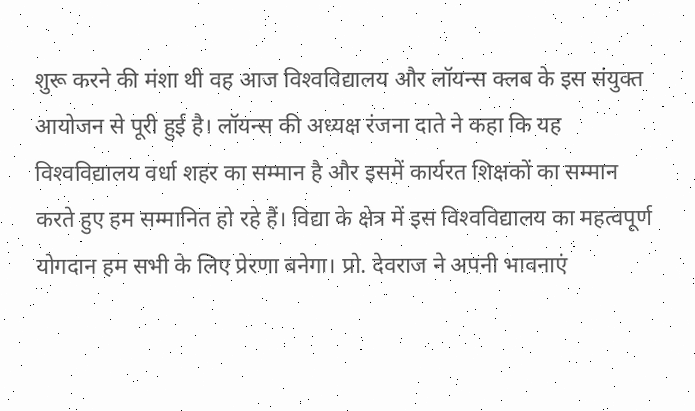शुरू करने की मंशा थी वह आज विश्‍वविद्यालय और लॉयन्‍स क्‍लब के इस संयुक्‍त आयोजन से पूरी हुई है। लॉयन्‍स की अध्‍यक्ष रंजना दाते ने कहा कि यह विश्‍वविद्यालय वर्धा शहर का सम्‍मान है और इसमें कार्यरत शिक्षकों का सम्‍मान करते हुए हम सम्‍मानित हो रहे हैं। विद्या के क्षेत्र में इस विश्‍वविद्यालय का महत्‍वपूर्ण योगदान हम सभी के लिए प्रेरणा बनेगा। प्रो. देवराज ने अपनी भावनाएं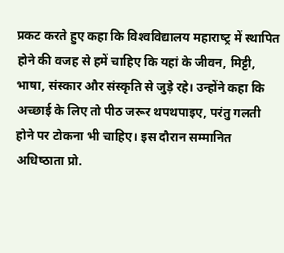प्रकट करते हुए कहा कि विश्‍वविद्यालय महाराष्‍ट्र में स्‍थापित होने की वजह से हमें चाहिए कि यहां के जीवन, मिट्टी, भाषा, संस्‍कार और संस्‍कृति से जुड़े रहे। उन्‍होंने कहा कि अच्‍छाई के लिए तो पीठ जरूर थपथपाइए, परंतु गलती होने पर टोकना भी चाहिए। इस दौरान सम्‍मानित अधिष्‍ठाता प्रो.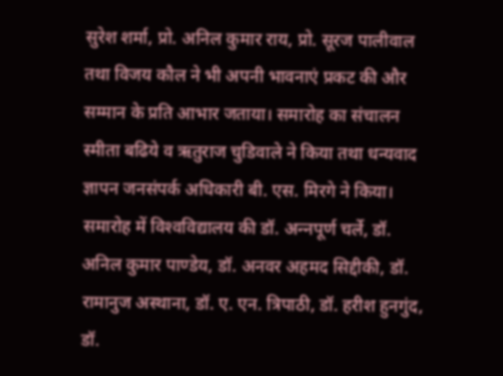सुरेश शर्मा, प्रो. अनिल कुमार राय, प्रो. सूरज पालीवाल तथा विजय कौल ने भी अपनी भावनाएं प्रकट की और सम्‍मान के प्रति आभार जताया। समारोह का संचालन स्‍मीता बढिये व ऋतुराज चुडिवाले ने किया तथा धन्‍यवाद ज्ञापन जनसंपर्क अधिकारी बी. एस. मिरगे ने किया। समारोह में विश्‍वविद्यालय की डॉ. अन्‍नपूर्ण चर्ले, डॉ. अनिल कुमार पाण्‍डेय, डॉ. अनवर अहमद सिद्दीकी, डॉ. रामानुज अस्‍थाना, डॉ. ए. एन. त्रिपाठी, डॉ. हरीश हुनगुंद, डॉ.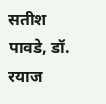सतीश पावडे, डॉ. रयाज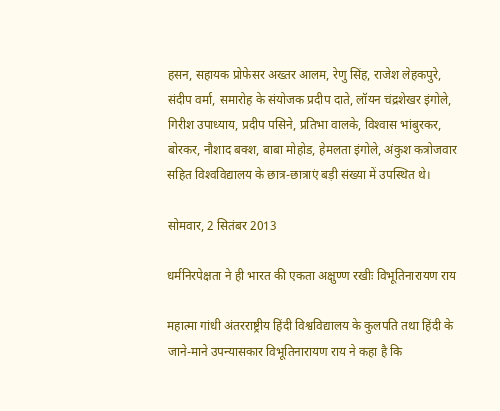हसन, सहायक प्रोफेसर अख्‍तर आलम, रेणु सिंह, राजेश लेहकपुरे, संदीप वर्मा, समारोह के संयोजक प्रदीप दाते, लॉयन चंद्रशेखर इंगोले, गिरीश उपाध्‍याय, प्रदीप पसिने, प्रतिभा वालके, विश्‍वास भांबुरकर, बोरकर, नौशाद बक्‍श, बाबा मोहोड, हेमलता इंगोले, अंकुश कत्रोजवार सहित विश्‍वविद्यालय के छात्र-छात्राएं बड़ी संख्‍या में उपस्थित थे।

सोमवार, 2 सितंबर 2013

धर्मनिरपेक्षता ने ही भारत की एकता अक्षुण्ण रखीः विभूतिनारायण राय

महात्मा गांधी अंतरराष्ट्रीय हिंदी विश्वविद्यालय के कुलपति तथा हिंदी के जाने-माने उपन्यासकार विभूतिनारायण राय ने कहा है कि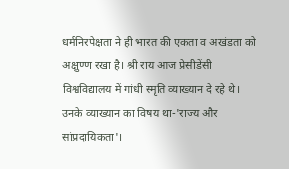धर्मनिरपेक्षता ने ही भारत की एकता व अखंडता को अक्षुण्ण रखा है। श्री राय आज प्रेसीडेंसी विश्वविद्यालय में गांधी स्मृति व्याख्यान दे रहे थे। उनके व्याख्यान का विषय था-'राज्य और सांप्रदायिकता'।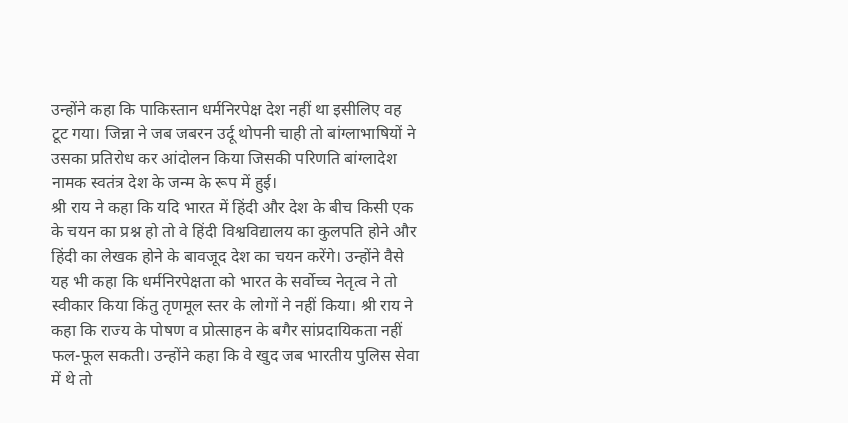उन्होंने कहा कि पाकिस्तान धर्मनिरपेक्ष देश नहीं था इसीलिए वह टूट गया। जिन्ना ने जब जबरन उर्दू थोपनी चाही तो बांग्लाभाषियों ने उसका प्रतिरोध कर आंदोलन किया जिसकी परिणति बांग्लादेश नामक स्वतंत्र देश के जन्म के रूप में हुई।
श्री राय ने कहा कि यदि भारत में हिंदी और देश के बीच किसी एक के चयन का प्रश्न हो तो वे हिंदी विश्वविद्यालय का कुलपति होने और हिंदी का लेखक होने के बावजूद देश का चयन करेंगे। उन्होंने वैसे यह भी कहा कि धर्मनिरपेक्षता को भारत के सर्वोच्च नेतृत्व ने तो स्वीकार किया किंतु तृणमूल स्तर के लोगों ने नहीं किया। श्री राय ने कहा कि राज्य के पोषण व प्रोत्साहन के बगैर सांप्रदायिकता नहीं फल-फूल सकती। उन्होंने कहा कि वे खुद जब भारतीय पुलिस सेवा में थे तो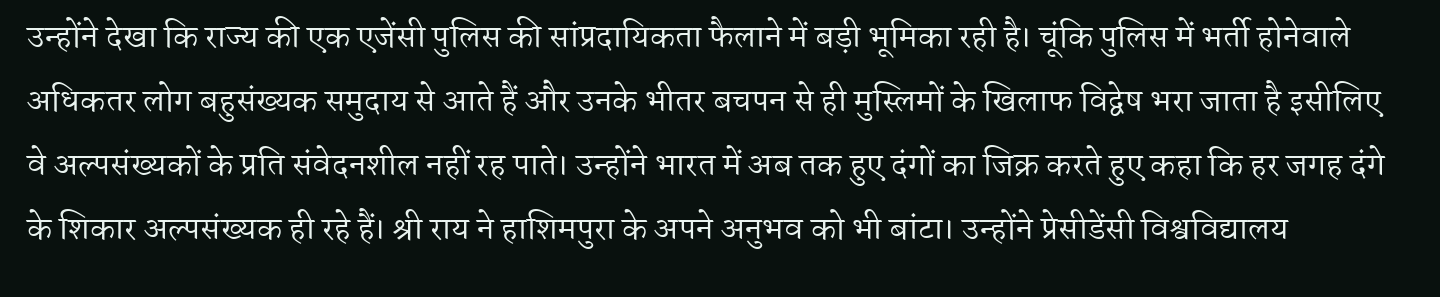उन्होंने देखा कि राज्य की एक एजेंसी पुलिस की सांप्रदायिकता फैलाने में बड़ी भूमिका रही है। चूंकि पुलिस में भर्ती होनेवाले अधिकतर लोग बहुसंख्यक समुदाय से आते हैं और उनके भीतर बचपन से ही मुस्लिमों के खिलाफ विद्वेष भरा जाता है इसीलिए वे अल्पसंख्यकों के प्रति संवेदनशील नहीं रह पाते। उन्होंने भारत में अब तक हुए दंगों का जिक्र करते हुए कहा कि हर जगह दंगे के शिकार अल्पसंख्यक ही रहे हैं। श्री राय ने हाशिमपुरा के अपने अनुभव को भी बांटा। उन्होंने प्रेसीडेंसी विश्वविद्यालय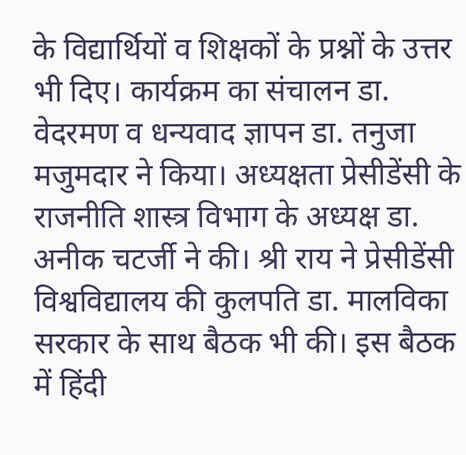के विद्यार्थियों व शिक्षकों के प्रश्नों के उत्तर भी दिए। कार्यक्रम का संचालन डा. वेदरमण व धन्यवाद ज्ञापन डा. तनुजा मजुमदार ने किया। अध्यक्षता प्रेसीडेंसी के राजनीति शास्त्र विभाग के अध्यक्ष डा. अनीक चटर्जी ने की। श्री राय ने प्रेसीडेंसी विश्वविद्यालय की कुलपति डा. मालविका सरकार के साथ बैठक भी की। इस बैठक में हिंदी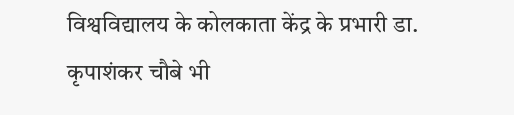विश्वविद्यालय के कोलकाता केंद्र के प्रभारी डा. कृपाशंकर चौबे भी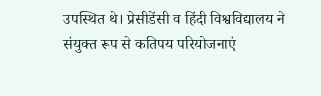उपस्थित थे। प्रेसीडेंसी व हिंदी विश्वविद्यालय ने संयुक्त रूप से कतिपय परियोजनाएं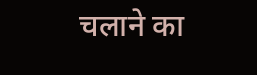चलाने का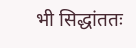भी सिद्धांततः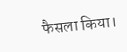फैसला किया।